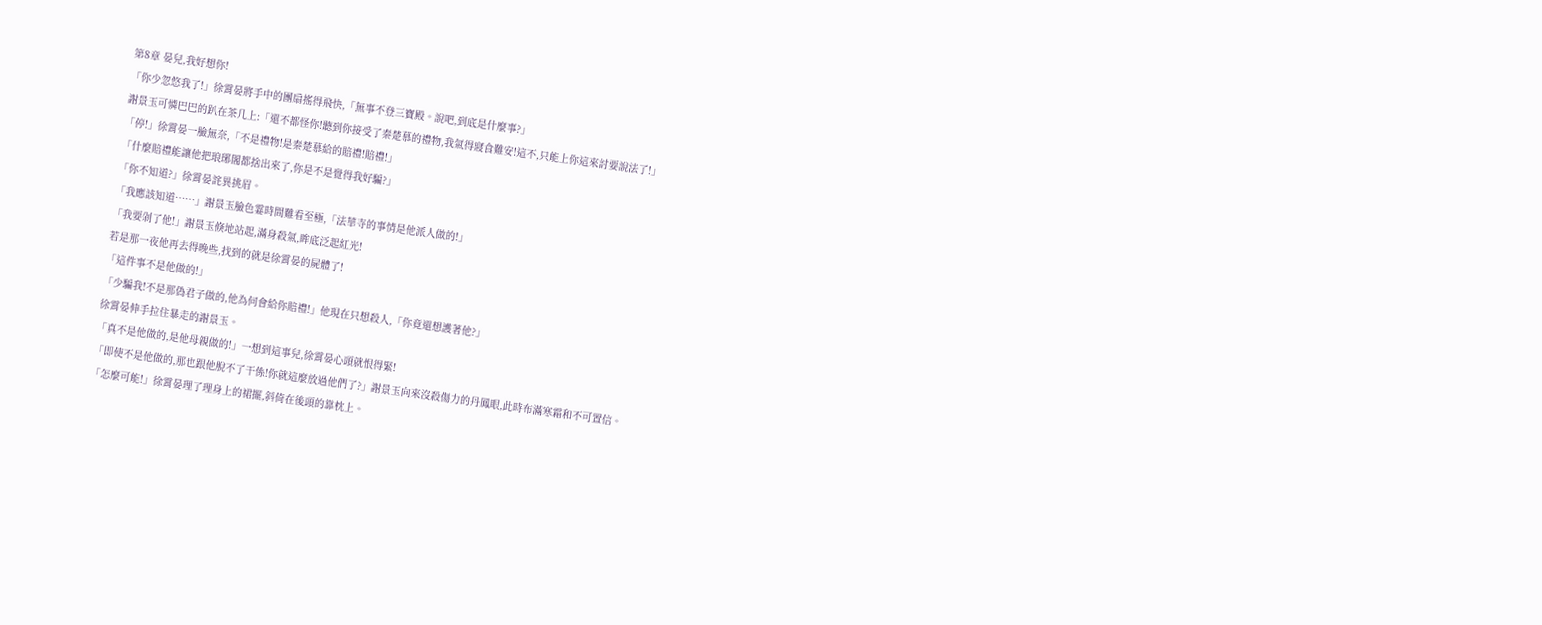第8章 晏兒,我好想你!
「你少忽悠我了!」徐霄晏將手中的團扇搖得飛快,「無事不登三寶殿。說吧,到底是什麼事?」
謝景玉可憐巴巴的趴在茶几上:「還不都怪你!聽到你接受了秦楚慕的禮物,我氣得寢食難安!這不,只能上你這來討要說法了!」
「停!」徐霄晏一臉無奈,「不是禮物!是秦楚慕給的賠禮!賠禮!」
「什麼賠禮能讓他把琅琊閣都捨出來了,你是不是覺得我好騙?」
「你不知道?」徐霄晏詫異挑眉。
「我應該知道……」謝景玉臉色霎時間難看至極,「法華寺的事情是他派人做的!」
「我要剁了他!」謝景玉倏地站起,滿身殺氣,眸底泛起紅光!
若是那一夜他再去得晚些,找到的就是徐霄晏的屍體了!
「這件事不是他做的!」
「少騙我!不是那偽君子做的,他為何會給你賠禮!」他現在只想殺人,「你竟還想護著他?」
徐霄晏伸手拉住暴走的謝景玉。
「真不是他做的,是他母親做的!」一想到這事兒,徐霄晏心頭就恨得緊!
「即使不是他做的,那也跟他脫不了干係!你就這麼放過他們了?」謝景玉向來沒殺傷力的丹鳳眼,此時布滿寒霜和不可置信。
「怎麼可能!」徐霄晏理了理身上的裙擺,斜倚在後頭的靠枕上。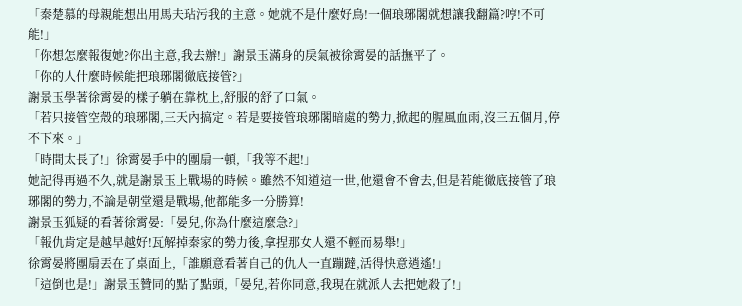「秦楚慕的母親能想出用馬夫玷污我的主意。她就不是什麼好鳥!一個琅琊閣就想讓我翻篇?哼!不可能!」
「你想怎麼報復她?你出主意,我去辦!」謝景玉滿身的戾氣被徐霄晏的話撫平了。
「你的人什麼時候能把琅琊閣徹底接管?」
謝景玉學著徐霄晏的樣子躺在靠枕上,舒服的舒了口氣。
「若只接管空殼的琅琊閣,三天內搞定。若是要接管琅琊閣暗處的勢力,掀起的腥風血雨,沒三五個月,停不下來。」
「時間太長了!」徐霄晏手中的團扇一頓,「我等不起!」
她記得再過不久,就是謝景玉上戰場的時候。雖然不知道這一世,他還會不會去,但是若能徹底接管了琅琊閣的勢力,不論是朝堂還是戰場,他都能多一分勝算!
謝景玉狐疑的看著徐霄晏:「晏兒,你為什麼這麼急?」
「報仇肯定是越早越好!瓦解掉秦家的勢力後,拿捏那女人還不輕而易舉!」
徐霄晏將團扇丟在了桌面上,「誰願意看著自己的仇人一直蹦躂,活得快意逍遙!」
「這倒也是!」謝景玉贊同的點了點頭,「晏兒,若你同意,我現在就派人去把她殺了!」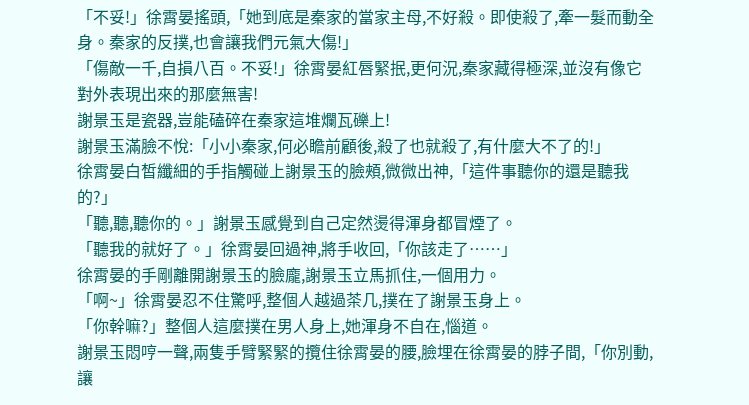「不妥!」徐霄晏搖頭,「她到底是秦家的當家主母,不好殺。即使殺了,牽一髮而動全身。秦家的反撲,也會讓我們元氣大傷!」
「傷敵一千,自損八百。不妥!」徐霄晏紅唇緊抿,更何況,秦家藏得極深,並沒有像它對外表現出來的那麼無害!
謝景玉是瓷器,豈能磕碎在秦家這堆爛瓦礫上!
謝景玉滿臉不悅:「小小秦家,何必瞻前顧後,殺了也就殺了,有什麼大不了的!」
徐霄晏白皙纖細的手指觸碰上謝景玉的臉頰,微微出神,「這件事聽你的還是聽我的?」
「聽,聽,聽你的。」謝景玉感覺到自己定然燙得渾身都冒煙了。
「聽我的就好了。」徐霄晏回過神,將手收回,「你該走了……」
徐霄晏的手剛離開謝景玉的臉龐,謝景玉立馬抓住,一個用力。
「啊~」徐霄晏忍不住驚呼,整個人越過茶几,撲在了謝景玉身上。
「你幹嘛?」整個人這麼撲在男人身上,她渾身不自在,惱道。
謝景玉悶哼一聲,兩隻手臂緊緊的攬住徐霄晏的腰,臉埋在徐霄晏的脖子間,「你別動,讓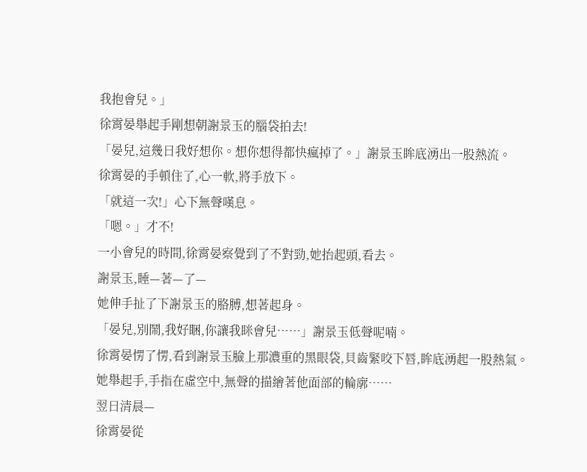我抱會兒。」
徐霄晏舉起手剛想朝謝景玉的腦袋拍去!
「晏兒,這幾日我好想你。想你想得都快瘋掉了。」謝景玉眸底湧出一股熱流。
徐霄晏的手頓住了,心一軟,將手放下。
「就這一次!」心下無聲嘆息。
「嗯。」才不!
一小會兒的時間,徐霄晏察覺到了不對勁,她抬起頭,看去。
謝景玉,睡—著—了—
她伸手扯了下謝景玉的胳膊,想著起身。
「晏兒,別鬧,我好睏,你讓我眯會兒……」謝景玉低聲呢喃。
徐霄晏愣了愣,看到謝景玉臉上那濃重的黑眼袋,貝齒緊咬下唇,眸底湧起一股熱氣。
她舉起手,手指在虛空中,無聲的描繪著他面部的輪廓……
翌日清晨—
徐霄晏從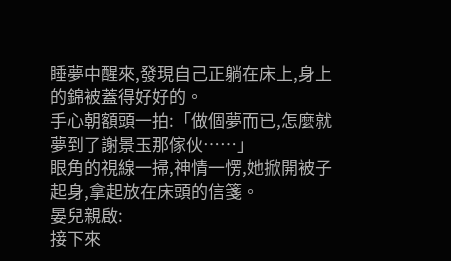睡夢中醒來,發現自己正躺在床上,身上的錦被蓋得好好的。
手心朝額頭一拍:「做個夢而已,怎麼就夢到了謝景玉那傢伙……」
眼角的視線一掃,神情一愣,她掀開被子起身,拿起放在床頭的信箋。
晏兒親啟:
接下來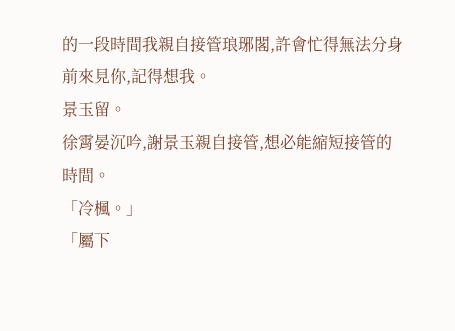的一段時間我親自接管琅琊閣,許會忙得無法分身前來見你,記得想我。
景玉留。
徐霄晏沉吟,謝景玉親自接管,想必能縮短接管的時間。
「冷楓。」
「屬下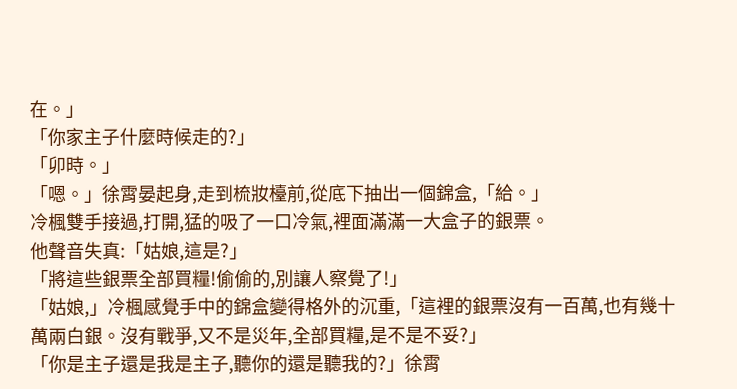在。」
「你家主子什麼時候走的?」
「卯時。」
「嗯。」徐霄晏起身,走到梳妝檯前,從底下抽出一個錦盒,「給。」
冷楓雙手接過,打開,猛的吸了一口冷氣,裡面滿滿一大盒子的銀票。
他聲音失真:「姑娘,這是?」
「將這些銀票全部買糧!偷偷的,別讓人察覺了!」
「姑娘,」冷楓感覺手中的錦盒變得格外的沉重,「這裡的銀票沒有一百萬,也有幾十萬兩白銀。沒有戰爭,又不是災年,全部買糧,是不是不妥?」
「你是主子還是我是主子,聽你的還是聽我的?」徐霄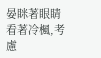晏眯著眼睛看著冷楓,考慮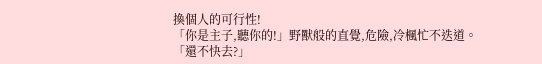換個人的可行性!
「你是主子,聽你的!」野獸般的直覺,危險,冷楓忙不迭道。
「還不快去?」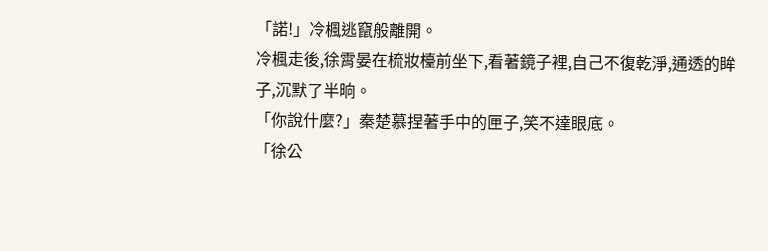「諾!」冷楓逃竄般離開。
冷楓走後,徐霄晏在梳妝檯前坐下,看著鏡子裡,自己不復乾淨,通透的眸子,沉默了半晌。
「你說什麼?」秦楚慕捏著手中的匣子,笑不達眼底。
「徐公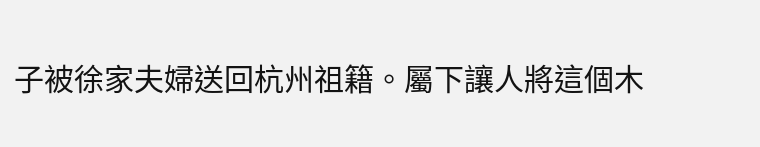子被徐家夫婦送回杭州祖籍。屬下讓人將這個木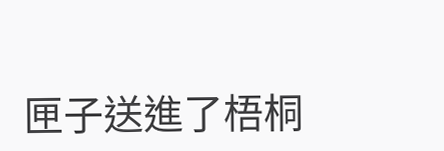匣子送進了梧桐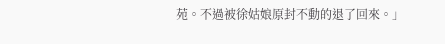苑。不過被徐姑娘原封不動的退了回來。」